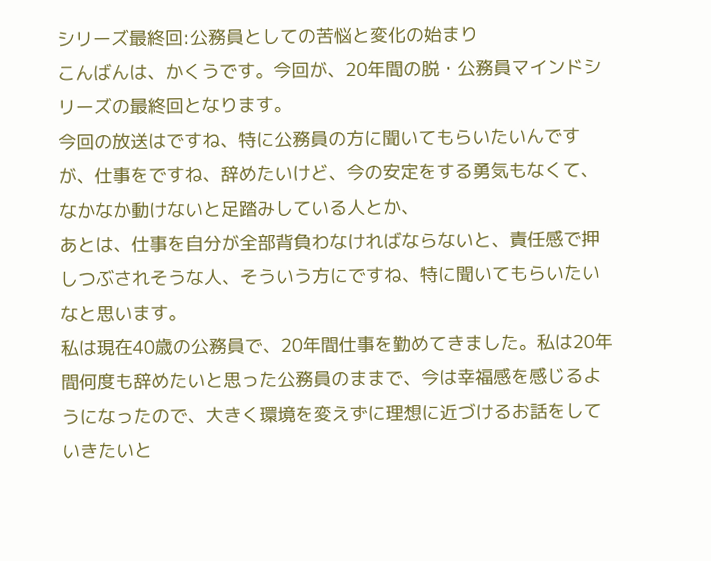シリーズ最終回:公務員としての苦悩と変化の始まり
こんばんは、かくうです。今回が、20年間の脱・公務員マインドシリーズの最終回となります。
今回の放送はですね、特に公務員の方に聞いてもらいたいんですが、仕事をですね、辞めたいけど、今の安定をする勇気もなくて、なかなか動けないと足踏みしている人とか、
あとは、仕事を自分が全部背負わなければならないと、責任感で押しつぶされそうな人、そういう方にですね、特に聞いてもらいたいなと思います。
私は現在40歳の公務員で、20年間仕事を勤めてきました。私は20年間何度も辞めたいと思った公務員のままで、今は幸福感を感じるようになったので、大きく環境を変えずに理想に近づけるお話をしていきたいと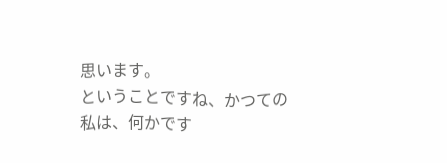思います。
ということですね、かつての私は、何かです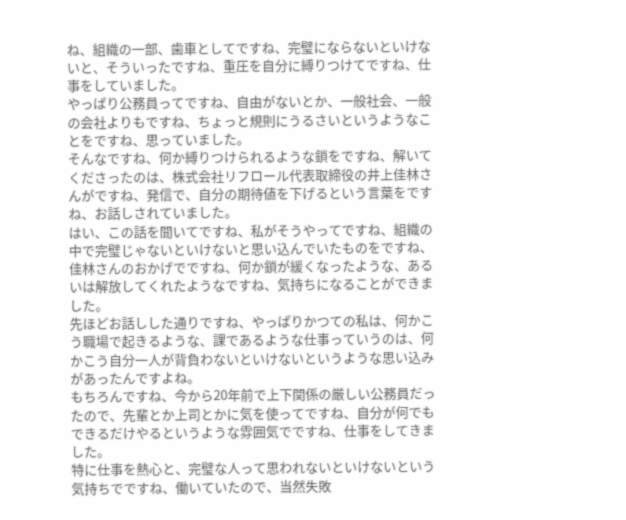ね、組織の一部、歯車としてですね、完璧にならないといけないと、そういったですね、重圧を自分に縛りつけてですね、仕事をしていました。
やっぱり公務員ってですね、自由がないとか、一般社会、一般の会社よりもですね、ちょっと規則にうるさいというようなことをですね、思っていました。
そんなですね、何か縛りつけられるような鎖をですね、解いてくださったのは、株式会社リフロール代表取締役の井上佳林さんがですね、発信で、自分の期待値を下げるという言葉をですね、お話しされていました。
はい、この話を聞いてですね、私がそうやってですね、組織の中で完璧じゃないといけないと思い込んでいたものをですね、佳林さんのおかげでですね、何か鎖が緩くなったような、あるいは解放してくれたようなですね、気持ちになることができました。
先ほどお話しした通りですね、やっぱりかつての私は、何かこう職場で起きるような、課であるような仕事っていうのは、何かこう自分一人が背負わないといけないというような思い込みがあったんですよね。
もちろんですね、今から20年前で上下関係の厳しい公務員だったので、先輩とか上司とかに気を使ってですね、自分が何でもできるだけやるというような雰囲気でですね、仕事をしてきました。
特に仕事を熱心と、完璧な人って思われないといけないという気持ちでですね、働いていたので、当然失敗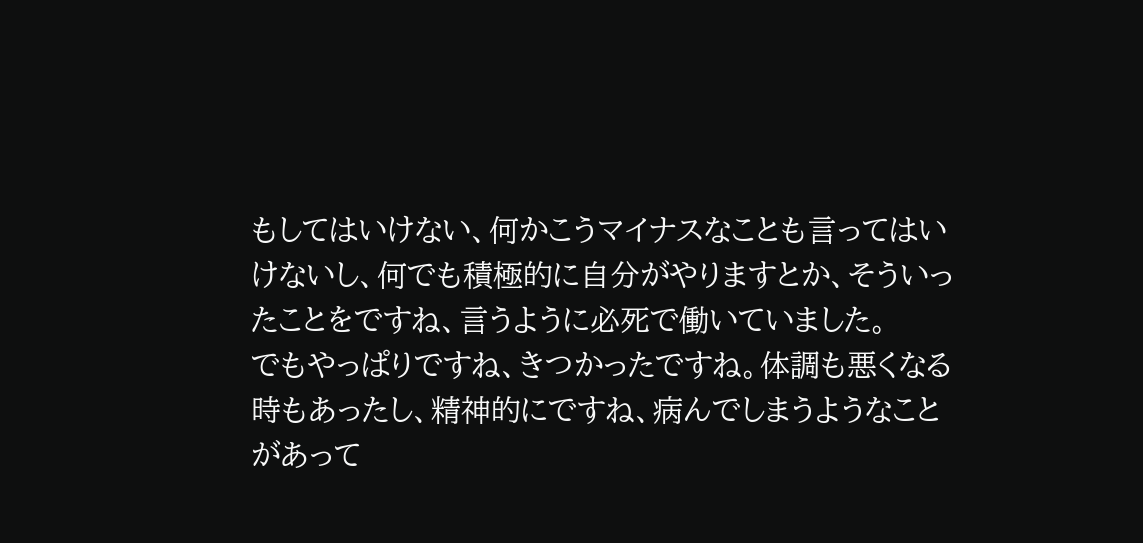もしてはいけない、何かこうマイナスなことも言ってはいけないし、何でも積極的に自分がやりますとか、そういったことをですね、言うように必死で働いていました。
でもやっぱりですね、きつかったですね。体調も悪くなる時もあったし、精神的にですね、病んでしまうようなことがあって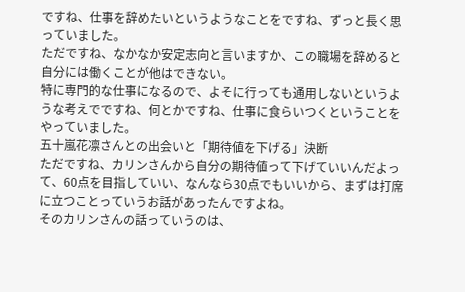ですね、仕事を辞めたいというようなことをですね、ずっと長く思っていました。
ただですね、なかなか安定志向と言いますか、この職場を辞めると自分には働くことが他はできない。
特に専門的な仕事になるので、よそに行っても通用しないというような考えでですね、何とかですね、仕事に食らいつくということをやっていました。
五十嵐花凛さんとの出会いと「期待値を下げる」決断
ただですね、カリンさんから自分の期待値って下げていいんだよって、60点を目指していい、なんなら30点でもいいから、まずは打席に立つことっていうお話があったんですよね。
そのカリンさんの話っていうのは、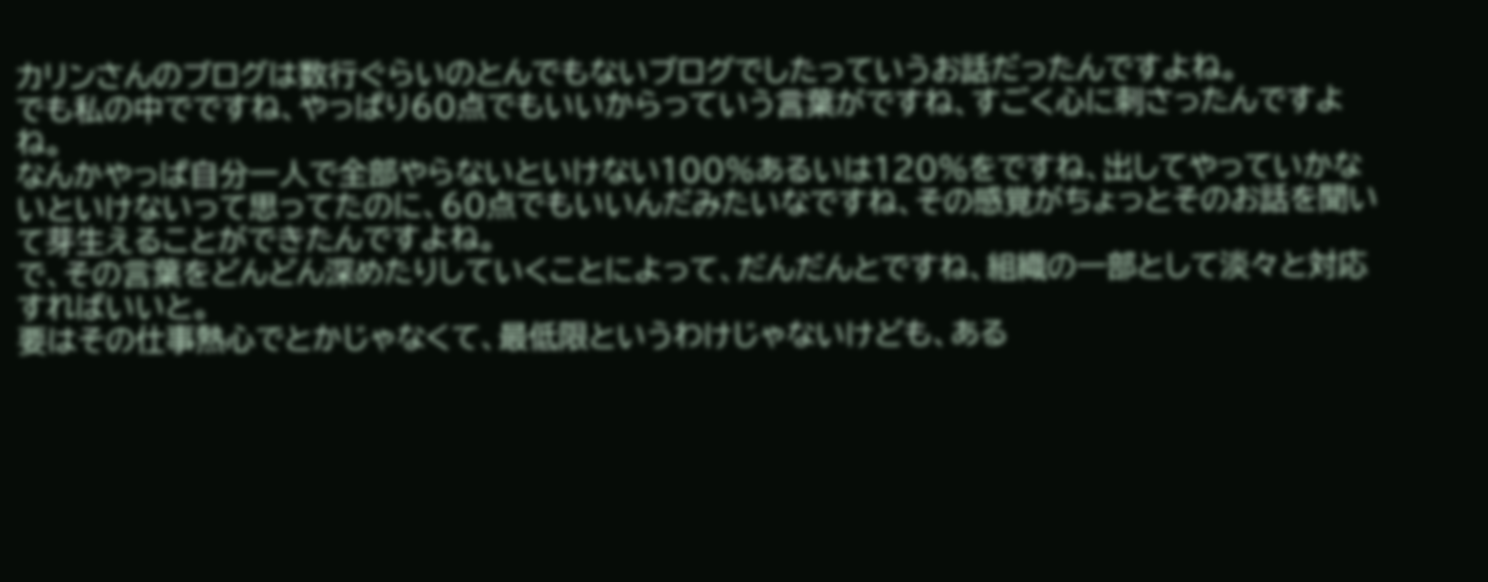カリンさんのブログは数行ぐらいのとんでもないブログでしたっていうお話だったんですよね。
でも私の中でですね、やっぱり60点でもいいからっていう言葉がですね、すごく心に刺さったんですよね。
なんかやっぱ自分一人で全部やらないといけない100%あるいは120%をですね、出してやっていかないといけないって思ってたのに、60点でもいいんだみたいなですね、その感覚がちょっとそのお話を聞いて芽生えることができたんですよね。
で、その言葉をどんどん深めたりしていくことによって、だんだんとですね、組織の一部として淡々と対応すればいいと。
要はその仕事熱心でとかじゃなくて、最低限というわけじゃないけども、ある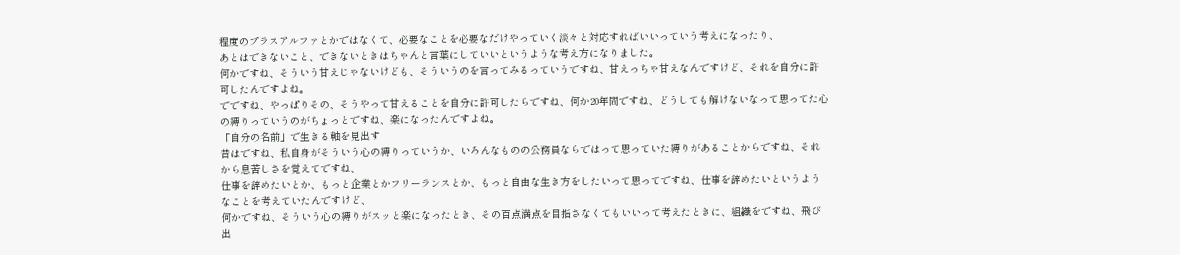程度のプラスアルファとかではなくて、必要なことを必要なだけやっていく淡々と対応すればいいっていう考えになったり、
あとはできないこと、できないときはちゃんと言葉にしていいというような考え方になりました。
何かですね、そういう甘えじゃないけども、そういうのを言ってみるっていうですね、甘えっちゃ甘えなんですけど、それを自分に許可したんですよね。
でですね、やっぱりその、そうやって甘えることを自分に許可したらですね、何か20年間ですね、どうしても解けないなって思ってた心の縛りっていうのがちょっとですね、楽になったんですよね。
「自分の名前」で生きる軸を見出す
昔はですね、私自身がそういう心の縛りっていうか、いろんなものの公務員ならではって思っていた縛りがあることからですね、それから息苦しさを覚えてですね、
仕事を辞めたいとか、もっと企業とかフリーランスとか、もっと自由な生き方をしたいって思ってですね、仕事を辞めたいというようなことを考えていたんですけど、
何かですね、そういう心の縛りがスッと楽になったとき、その百点満点を目指さなくてもいいって考えたときに、組織をですね、飛び出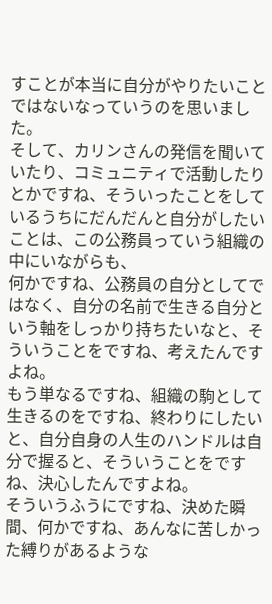すことが本当に自分がやりたいことではないなっていうのを思いました。
そして、カリンさんの発信を聞いていたり、コミュニティで活動したりとかですね、そういったことをしているうちにだんだんと自分がしたいことは、この公務員っていう組織の中にいながらも、
何かですね、公務員の自分としてではなく、自分の名前で生きる自分という軸をしっかり持ちたいなと、そういうことをですね、考えたんですよね。
もう単なるですね、組織の駒として生きるのをですね、終わりにしたいと、自分自身の人生のハンドルは自分で握ると、そういうことをですね、決心したんですよね。
そういうふうにですね、決めた瞬間、何かですね、あんなに苦しかった縛りがあるような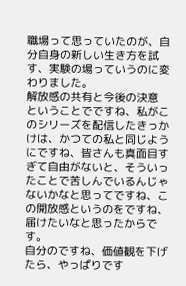職場って思っていたのが、自分自身の新しい生き方を試す、実験の場っていうのに変わりました。
解放感の共有と今後の決意
ということでですね、私がこのシリーズを配信したきっかけは、かつての私と同じようにですね、皆さんも真面目すぎて自由がないと、そういったことで苦しんでいるんじゃないかなと思ってですね、この開放感というのをですね、届けたいなと思ったからです。
自分のですね、価値観を下げたら、やっぱりです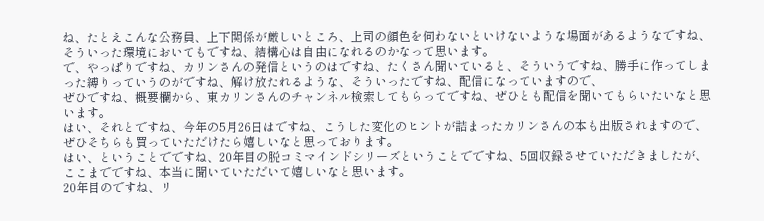ね、たとえこんな公務員、上下関係が厳しいところ、上司の顔色を伺わないといけないような場面があるようなですね、そういった環境においてもですね、結構心は自由になれるのかなって思います。
で、やっぱりですね、カリンさんの発信というのはですね、たくさん聞いていると、そういうですね、勝手に作ってしまった縛りっていうのがですね、解け放たれるような、そういったですね、配信になっていますので、
ぜひですね、概要欄から、東カリンさんのチャンネル検索してもらってですね、ぜひとも配信を聞いてもらいたいなと思います。
はい、それとですね、今年の5月26日はですね、こうした変化のヒントが詰まったカリンさんの本も出版されますので、ぜひそちらも買っていただけたら嬉しいなと思っております。
はい、ということでですね、20年目の脱コミマインドシリーズということでですね、5回収録させていただきましたが、ここまでですね、本当に聞いていただいて嬉しいなと思います。
20年目のですね、リ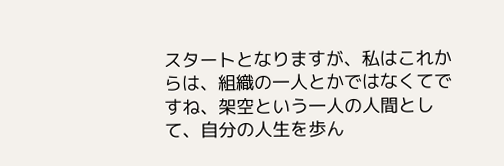スタートとなりますが、私はこれからは、組織の一人とかではなくてですね、架空という一人の人間として、自分の人生を歩ん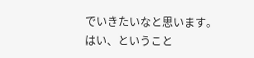でいきたいなと思います。
はい、ということ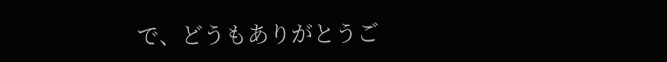で、どうもありがとうご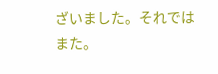ざいました。それではまた。